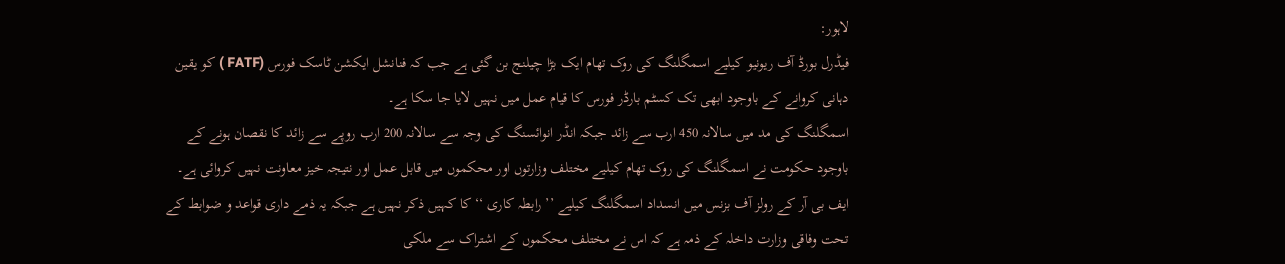لاہور:
فیڈرل بورڈ آف ریونیو کیلیے اسمگلنگ کی روک تھام ایک بڑا چیلنج بن گئی ہے جب کہ فنانشل ایکشن ٹاسک فورس (FATF ) کو یقین دہانی کروانے کے باوجود ابھی تک کسٹم بارڈر فورس کا قیام عمل میں نہیں لایا جا سکا ہے۔
اسمگلنگ کی مد میں سالانہ 450 ارب سے زائد جبکہ انڈر انوائسنگ کی وجہ سے سالانہ 200 ارب روپے سے زائد کا نقصان ہونے کے باوجود حکومت نے اسمگلنگ کی روک تھام کیلیے مختلف وزارتوں اور محکموں میں قابل عمل اور نتیجہ خیز معاونت نہیں کروائی ہے۔
ایف بی آر کے رولز آف بزنس میں انسداد اسمگلنگ کیلیے ’’ رابطہ کاری ‘‘ کا کہیں ذکر نہیں ہے جبکہ یہ ذمے داری قواعد و ضوابط کے تحت وفاقی وزارت داخلہ کے ذمہ ہے کہ اس نے مختلف محکموں کے اشتراک سے ملکی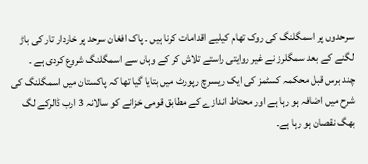سرحدوں پر اسمگلنگ کی روک تھام کیلیے اقدامات کرنا ہیں ۔ پاک افغان سرحد پر خاردار تار کی باڑ لگنے کے بعد سمگلرز نے غیر روایتی راستے تلاش کر کے وہاں سے اسمگلنگ شروع کردی ہے ۔
چند برس قبل محکمہ کسٹمز کی ایک ریسرچ رپورٹ میں بتایا گیا تھا کہ پاکستان میں اسمگلنگ کی شرح میں اضافہ ہو رہا ہے اور محتاط اندازے کے مطابق قومی خزانے کو سالانہ 3 ارب ڈالرکے لگ بھگ نقصان ہو رہا ہے۔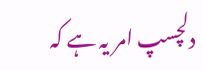دلچسپ امر یہ ہے کہ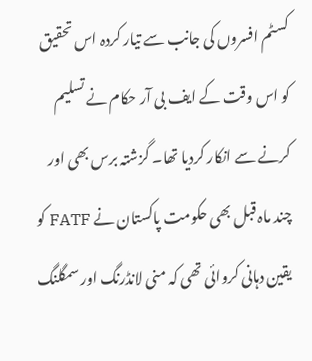کسٹم افسروں کی جانب سے تیار کردہ اس تحقیق کو اس وقت کے ایف بی آر حکام نے تسلیم کرنے سے انکار کردیا تھا۔ گزشتہ برس بھی اور چند ماہ قبل بھی حکومت پاکستان نے FATF کو یقین دہانی کروائی تھی کہ منی لانڈرنگ اور سمگلنگ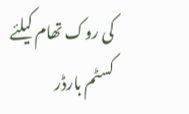کی روک تھام کیلئے کسٹم بارڈر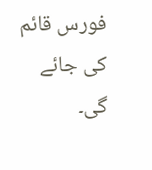فورس قائم کی جائے گی۔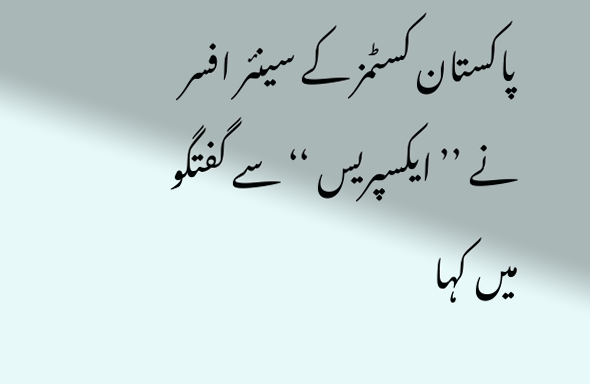پاکستان کسٹمز کے سینئر افسر نے ’’ ایکسپریس ‘‘ سے گفتگو میں کہا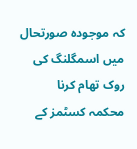کہ موجودہ صورتحال میں اسمگلنگ کی روک تھام کرنا محکمہ کسٹمز کے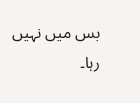بس میں نہیں رہا۔